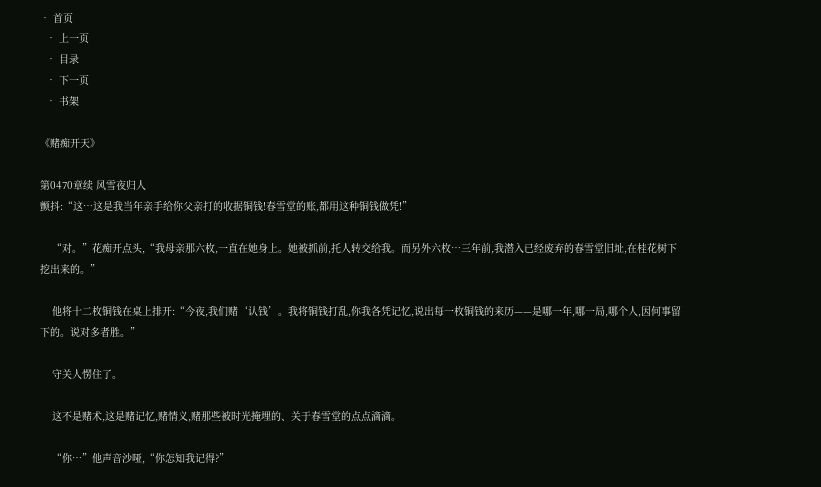• 首页
  • 上一页
  • 目录
  • 下一页
  • 书架

《赌痴开天》

第0470章续 风雪夜归人
颤抖:“这…这是我当年亲手给你父亲打的收据铜钱!春雪堂的账,都用这种铜钱做凭!”

    “对。”花痴开点头,“我母亲那六枚,一直在她身上。她被抓前,托人转交给我。而另外六枚…三年前,我潜入已经废弃的春雪堂旧址,在桂花树下挖出来的。”

    他将十二枚铜钱在桌上排开:“今夜,我们赌‘认钱’。我将铜钱打乱,你我各凭记忆,说出每一枚铜钱的来历——是哪一年,哪一局,哪个人,因何事留下的。说对多者胜。”

    守关人愣住了。

    这不是赌术,这是赌记忆,赌情义,赌那些被时光掩埋的、关于春雪堂的点点滴滴。

    “你…”他声音沙哑,“你怎知我记得?”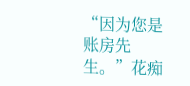“因为您是账房先生。”花痴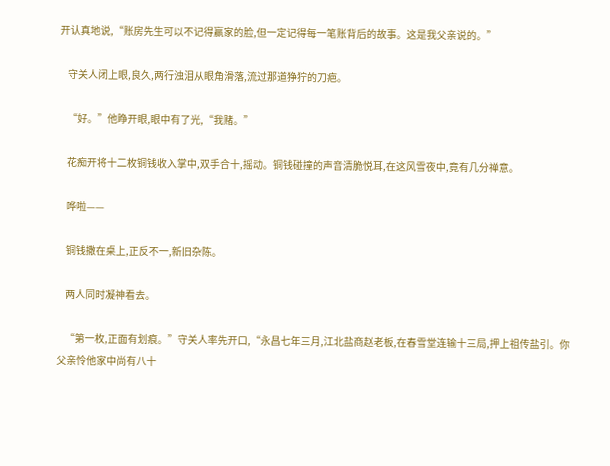开认真地说,“账房先生可以不记得赢家的脸,但一定记得每一笔账背后的故事。这是我父亲说的。”

    守关人闭上眼,良久,两行浊泪从眼角滑落,流过那道狰狞的刀疤。

    “好。”他睁开眼,眼中有了光,“我赌。”

    花痴开将十二枚铜钱收入掌中,双手合十,摇动。铜钱碰撞的声音清脆悦耳,在这风雪夜中,竟有几分禅意。

    哗啦——

    铜钱撒在桌上,正反不一,新旧杂陈。

    两人同时凝神看去。

    “第一枚,正面有划痕。”守关人率先开口,“永昌七年三月,江北盐商赵老板,在春雪堂连输十三局,押上祖传盐引。你父亲怜他家中尚有八十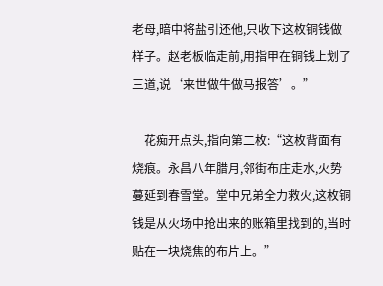老母,暗中将盐引还他,只收下这枚铜钱做样子。赵老板临走前,用指甲在铜钱上划了三道,说‘来世做牛做马报答’。”

    花痴开点头,指向第二枚:“这枚背面有烧痕。永昌八年腊月,邻街布庄走水,火势蔓延到春雪堂。堂中兄弟全力救火,这枚铜钱是从火场中抢出来的账箱里找到的,当时贴在一块烧焦的布片上。”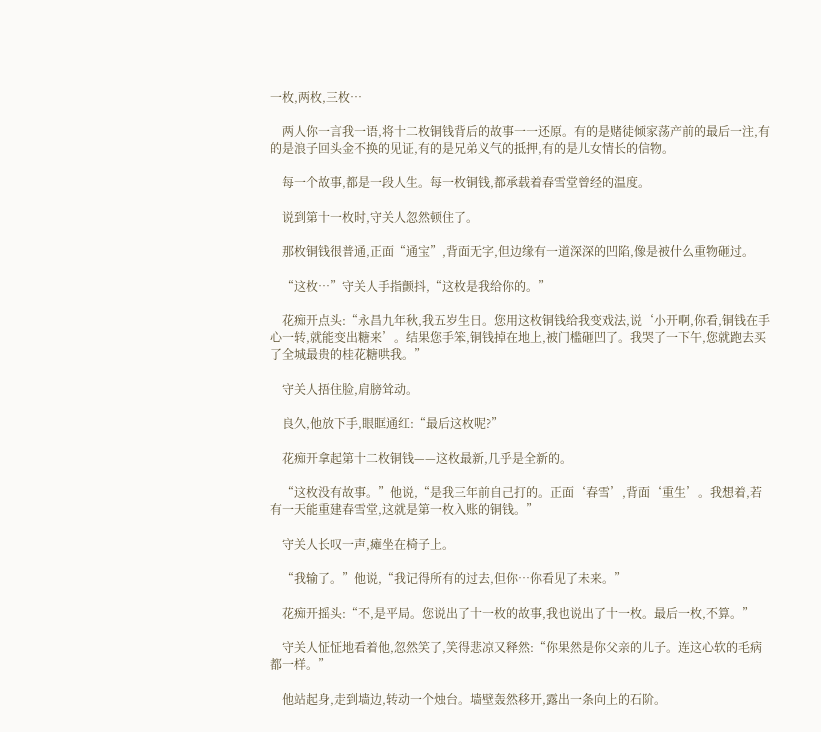一枚,两枚,三枚…

    两人你一言我一语,将十二枚铜钱背后的故事一一还原。有的是赌徒倾家荡产前的最后一注,有的是浪子回头金不换的见证,有的是兄弟义气的抵押,有的是儿女情长的信物。

    每一个故事,都是一段人生。每一枚铜钱,都承载着春雪堂曾经的温度。

    说到第十一枚时,守关人忽然顿住了。

    那枚铜钱很普通,正面“通宝”,背面无字,但边缘有一道深深的凹陷,像是被什么重物砸过。

    “这枚…”守关人手指颤抖,“这枚是我给你的。”

    花痴开点头:“永昌九年秋,我五岁生日。您用这枚铜钱给我变戏法,说‘小开啊,你看,铜钱在手心一转,就能变出糖来’。结果您手笨,铜钱掉在地上,被门槛砸凹了。我哭了一下午,您就跑去买了全城最贵的桂花糖哄我。”

    守关人捂住脸,肩膀耸动。

    良久,他放下手,眼眶通红:“最后这枚呢?”

    花痴开拿起第十二枚铜钱——这枚最新,几乎是全新的。

    “这枚没有故事。”他说,“是我三年前自己打的。正面‘春雪’,背面‘重生’。我想着,若有一天能重建春雪堂,这就是第一枚入账的铜钱。”

    守关人长叹一声,瘫坐在椅子上。

    “我输了。”他说,“我记得所有的过去,但你…你看见了未来。”

    花痴开摇头:“不,是平局。您说出了十一枚的故事,我也说出了十一枚。最后一枚,不算。”

    守关人怔怔地看着他,忽然笑了,笑得悲凉又释然:“你果然是你父亲的儿子。连这心软的毛病都一样。”

    他站起身,走到墙边,转动一个烛台。墙壁轰然移开,露出一条向上的石阶。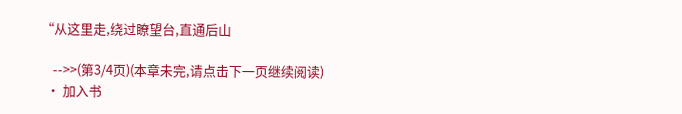“从这里走,绕过瞭望台,直通后山

    -->>(第3/4页)(本章未完,请点击下一页继续阅读)
  • 加入书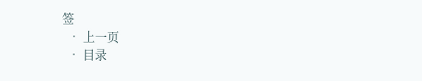签
  • 上一页
  • 目录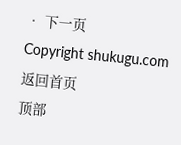• 下一页
Copyright shukugu.com 返回首页
顶部